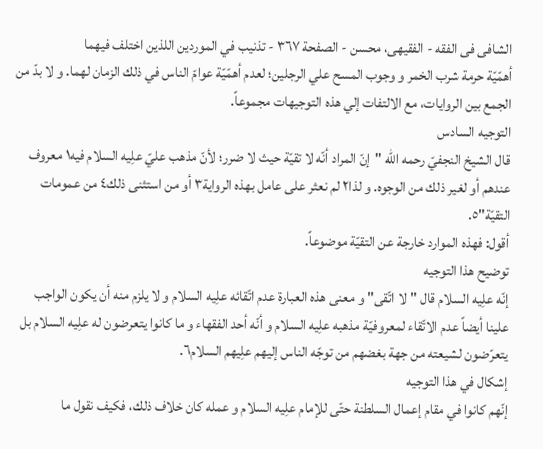الشافی فی الفقه - الفقیهی، محسن - الصفحة ٣٦٧ - تذنيب في الموردين اللذين اختلف فيهما
أهمّيّة حرمة شرب الخمر و وجوب المسح علي الرجلين؛ لعدم أهمّيّة عوامّ الناس في ذلك الزمان لهما. و لا بدّ من الجمع بين الروايات، مع الالتفات إلي هذه التوجيهات مجموعاً.
التوجيه السادس
قال الشيخ النجفيّ رحمه الله "إنّ المراد أنّه لا تقيّة حيث لا ضرر؛ لأنّ مذهب عليّ علِیه السلام فيه١ معروف عندهم أو لغير ذلك من الوجوه. و لذا٢ لم نعثر على عامل بهذه الرواية٣ أو من استثنى ذلك٤ من عمومات التقيّة"٥.
أقول: فهذه الموارد خارجة عن التقيّة موضوعاً.
توضيح هذا التوجيه
إنّه علِیه السلام قال "لا اتّقى" و معنى هذه العبارة عدم اتّقائه علِیه السلام و لا يلزم منه أن يكون الواجب علينا أيضاً عدم الاتّقاء لمعروفيّة مذهبه علِیه السلام و أنّه أحد الفقهاء و ما كانوا يتعرضون له علِیه السلام بل يتعرّضون لشيعته من جهة بغضهم من توجّه الناس إليهم علِیهم السلام٦.
إشکال في هذا التوجيه
إنّهم كانوا في مقام إعمال السلطنة حتّى للإمام علِیه السلام و عمله كان خلاف ذلك، فكيف نقول ما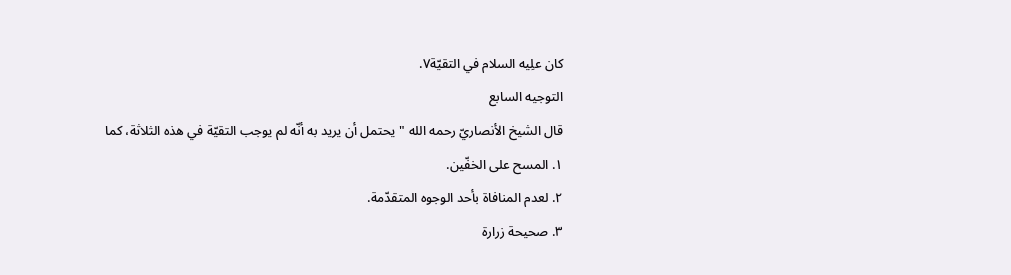كان علِیه السلام في التقيّة٧.
التوجيه السابع
قال الشيخ الأنصاريّ رحمه الله "يحتمل أن يريد به أنّه لم يوجب التقيّة في هذه الثلاثة، كما
١. المسح على الخفّين.
٢. لعدم المنافاة بأحد الوجوه المتقدّمة.
٣. صحيحة زرارة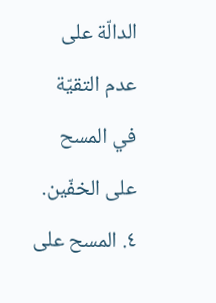الدالّة على عدم التقيّة في المسح على الخفّين.
٤. المسح على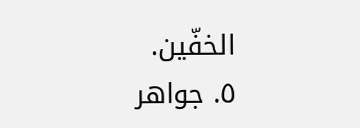الخفّين.
٥. جواهر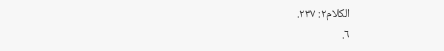الكلام٢: ٢٣٧.
٦.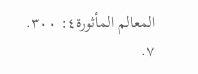المعالم المأثورة٤: ٣٠٠.
٧.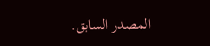المصدر السابق.